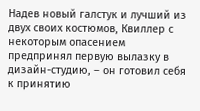Надев новый галстук и лучший из двух своих костюмов, Квиллер с некоторым опасением предпринял первую вылазку в дизайн-студию, – он готовил себя к принятию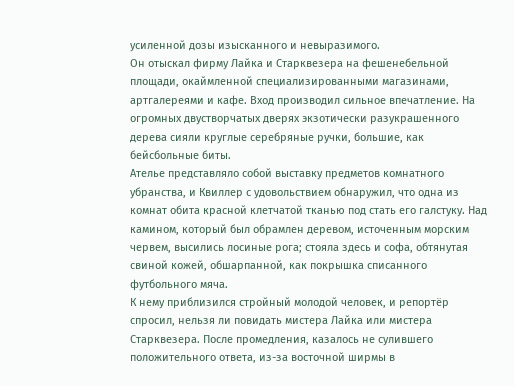усиленной дозы изысканного и невыразимого.
Он отыскал фирму Лайка и Старквезера на фешенебельной площади, окаймленной специализированными магазинами, артгалереями и кафе. Вход производил сильное впечатление. На огромных двустворчатых дверях экзотически разукрашенного дерева сияли круглые серебряные ручки, большие, как бейсбольные биты.
Ателье представляло собой выставку предметов комнатного убранства, и Квиллер с удовольствием обнаружил, что одна из комнат обита красной клетчатой тканью под стать его галстуку. Над камином, который был обрамлен деревом, источенным морским червем, высились лосиные рога; стояла здесь и софа, обтянутая свиной кожей, обшарпанной, как покрышка списанного футбольного мяча.
К нему приблизился стройный молодой человек, и репортёр спросил, нельзя ли повидать мистера Лайка или мистера Старквезера. После промедления, казалось не сулившего положительного ответа, из-за восточной ширмы в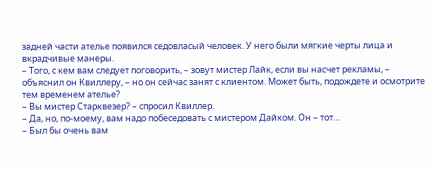задней части ателье появился седовласый человек. У него были мягкие черты лица и вкрадчивые манеры.
– Того, с кем вам следует поговорить, – зовут мистер Лайк, если вы насчет рекламы, – объяснил он Квиллеру, – но он сейчас занят с клиентом. Может быть, подождете и осмотрите тем временем ателье?
– Вы мистер Старквезер? – спросил Квиллер.
– Да, но, по-моему, вам надо побеседовать с мистером Дайком. Он – тот…
– Был бы очень вам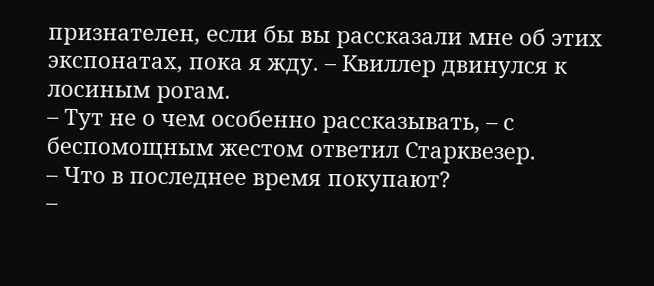признателен, если бы вы рассказали мне об этих экспонатах, пока я жду. – Квиллер двинулся к лосиным рогам.
– Тут не о чем особенно рассказывать, – с беспомощным жестом ответил Старквезер.
– Что в последнее время покупают?
–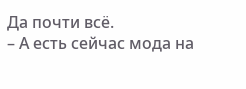Да почти всё.
– А есть сейчас мода на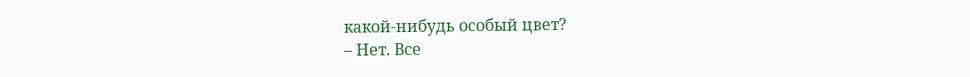какой-нибудь особый цвет?
– Нет. Все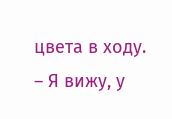цвета в ходу.
– Я вижу, у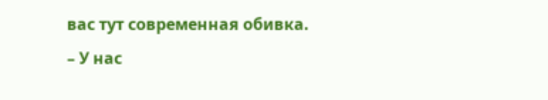вас тут современная обивка.
– У нас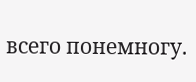всего понемногу.